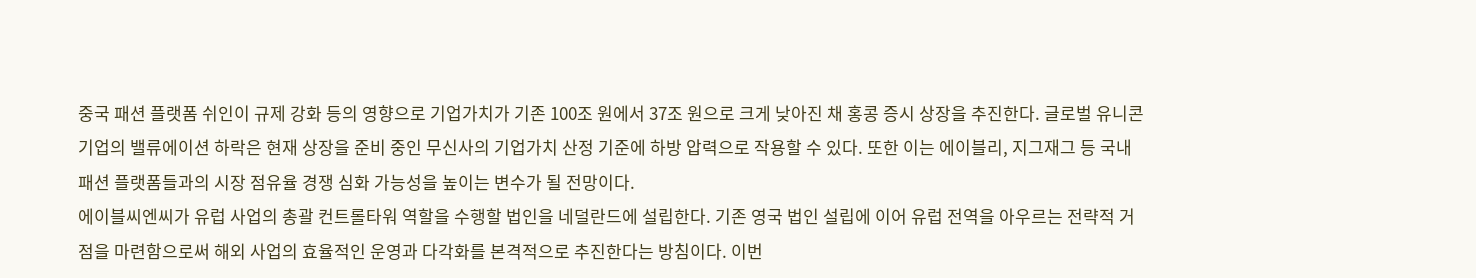중국 패션 플랫폼 쉬인이 규제 강화 등의 영향으로 기업가치가 기존 100조 원에서 37조 원으로 크게 낮아진 채 홍콩 증시 상장을 추진한다. 글로벌 유니콘 기업의 밸류에이션 하락은 현재 상장을 준비 중인 무신사의 기업가치 산정 기준에 하방 압력으로 작용할 수 있다. 또한 이는 에이블리, 지그재그 등 국내 패션 플랫폼들과의 시장 점유율 경쟁 심화 가능성을 높이는 변수가 될 전망이다.
에이블씨엔씨가 유럽 사업의 총괄 컨트롤타워 역할을 수행할 법인을 네덜란드에 설립한다. 기존 영국 법인 설립에 이어 유럽 전역을 아우르는 전략적 거점을 마련함으로써 해외 사업의 효율적인 운영과 다각화를 본격적으로 추진한다는 방침이다. 이번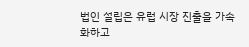법인 설립은 유럽 시장 진출을 가속화하고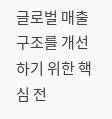글로벌 매출 구조를 개선하기 위한 핵심 전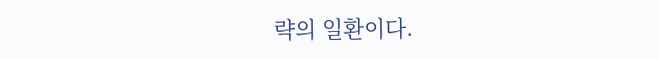략의 일환이다.